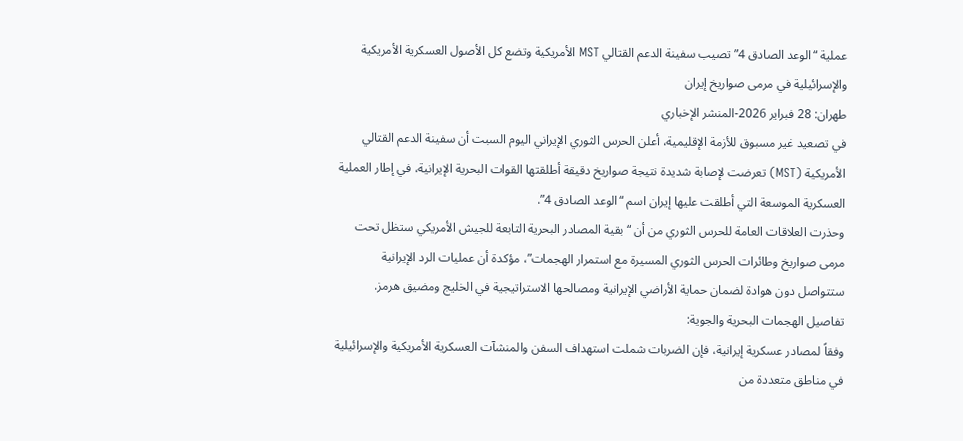عملية “الوعد الصادق 4” تصيب سفينة الدعم القتالي MST الأمريكية وتضع كل الأصول العسكرية الأمريكية والإسرائيلية في مرمى صواريخ إيران
طهران: 28 فبراير 2026-المنشر الإخباري
في تصعيد غير مسبوق للأزمة الإقليمية، أعلن الحرس الثوري الإيراني اليوم السبت أن سفينة الدعم القتالي الأمريكية (MST) تعرضت لإصابة شديدة نتيجة صواريخ دقيقة أطلقتها القوات البحرية الإيرانية، في إطار العملية العسكرية الموسعة التي أطلقت عليها إيران اسم “الوعد الصادق 4”.
وحذرت العلاقات العامة للحرس الثوري من أن “بقية المصادر البحرية التابعة للجيش الأمريكي ستظل تحت مرمى صواريخ وطائرات الحرس الثوري المسيرة مع استمرار الهجمات”، مؤكدة أن عمليات الرد الإيرانية ستتواصل دون هوادة لضمان حماية الأراضي الإيرانية ومصالحها الاستراتيجية في الخليج ومضيق هرمز.
تفاصيل الهجمات البحرية والجوية:
وفقاً لمصادر عسكرية إيرانية، فإن الضربات شملت استهداف السفن والمنشآت العسكرية الأمريكية والإسرائيلية في مناطق متعددة من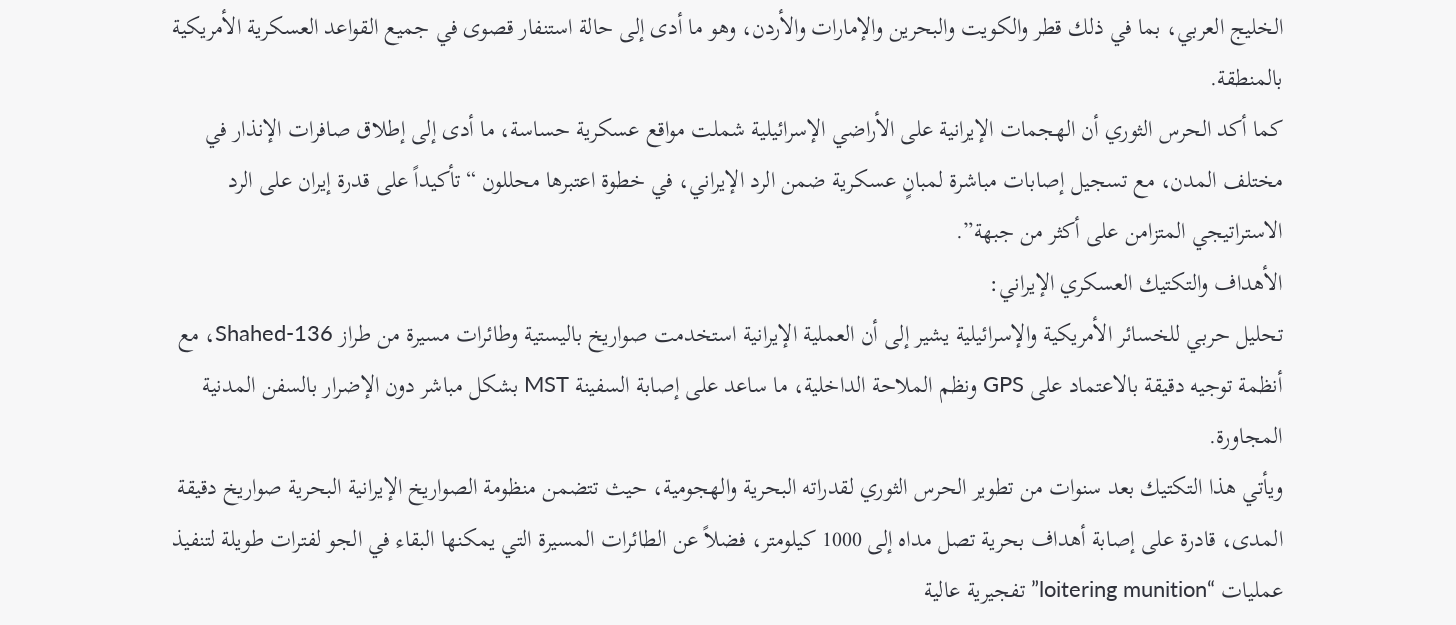الخليج العربي، بما في ذلك قطر والكويت والبحرين والإمارات والأردن، وهو ما أدى إلى حالة استنفار قصوى في جميع القواعد العسكرية الأمريكية بالمنطقة.
كما أكد الحرس الثوري أن الهجمات الإيرانية على الأراضي الإسرائيلية شملت مواقع عسكرية حساسة، ما أدى إلى إطلاق صافرات الإنذار في مختلف المدن، مع تسجيل إصابات مباشرة لمبانٍ عسكرية ضمن الرد الإيراني، في خطوة اعتبرها محللون “تأكيداً على قدرة إيران على الرد الاستراتيجي المتزامن على أكثر من جبهة”.
الأهداف والتكتيك العسكري الإيراني:
تحليل حربي للخسائر الأمريكية والإسرائيلية يشير إلى أن العملية الإيرانية استخدمت صواريخ باليستية وطائرات مسيرة من طراز Shahed-136، مع أنظمة توجيه دقيقة بالاعتماد على GPS ونظم الملاحة الداخلية، ما ساعد على إصابة السفينة MST بشكل مباشر دون الإضرار بالسفن المدنية المجاورة.
ويأتي هذا التكتيك بعد سنوات من تطوير الحرس الثوري لقدراته البحرية والهجومية، حيث تتضمن منظومة الصواريخ الإيرانية البحرية صواريخ دقيقة المدى، قادرة على إصابة أهداف بحرية تصل مداه إلى 1000 كيلومتر، فضلاً عن الطائرات المسيرة التي يمكنها البقاء في الجو لفترات طويلة لتنفيذ عمليات “loitering munition” تفجيرية عالية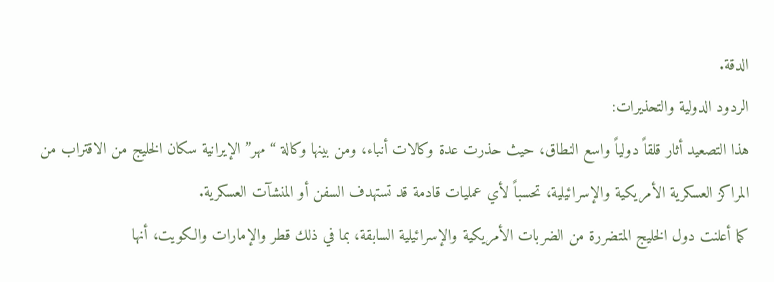الدقة.
الردود الدولية والتحذيرات:
هذا التصعيد أثار قلقاً دولياً واسع النطاق، حيث حذرت عدة وكالات أنباء، ومن بينها وكالة “مهر” الإيرانية سكان الخليج من الاقتراب من المراكز العسكرية الأمريكية والإسرائيلية، تحسباً لأي عمليات قادمة قد تستهدف السفن أو المنشآت العسكرية.
كما أعلنت دول الخليج المتضررة من الضربات الأمريكية والإسرائيلية السابقة، بما في ذلك قطر والإمارات والكويت، أنها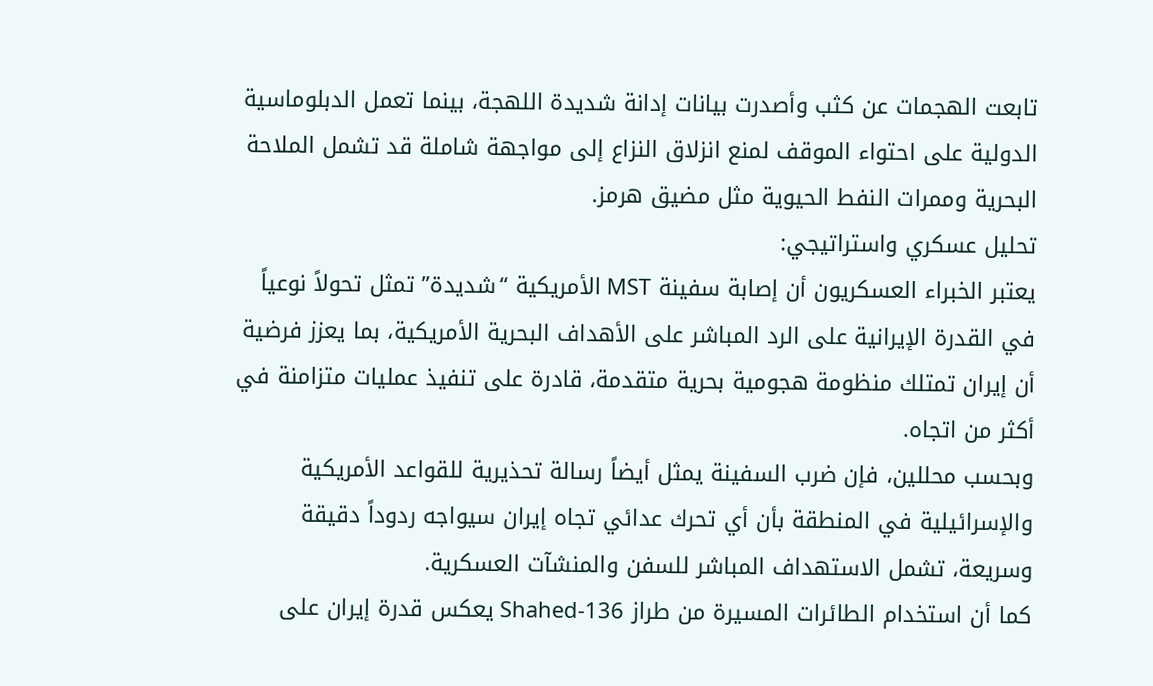تابعت الهجمات عن كثب وأصدرت بيانات إدانة شديدة اللهجة، بينما تعمل الدبلوماسية الدولية على احتواء الموقف لمنع انزلاق النزاع إلى مواجهة شاملة قد تشمل الملاحة البحرية وممرات النفط الحيوية مثل مضيق هرمز.
تحليل عسكري واستراتيجي:
يعتبر الخبراء العسكريون أن إصابة سفينة MST الأمريكية “شديدة” تمثل تحولاً نوعياً في القدرة الإيرانية على الرد المباشر على الأهداف البحرية الأمريكية، بما يعزز فرضية أن إيران تمتلك منظومة هجومية بحرية متقدمة، قادرة على تنفيذ عمليات متزامنة في أكثر من اتجاه.
وبحسب محللين، فإن ضرب السفينة يمثل أيضاً رسالة تحذيرية للقواعد الأمريكية والإسرائيلية في المنطقة بأن أي تحرك عدائي تجاه إيران سيواجه ردوداً دقيقة وسريعة، تشمل الاستهداف المباشر للسفن والمنشآت العسكرية.
كما أن استخدام الطائرات المسيرة من طراز Shahed-136 يعكس قدرة إيران على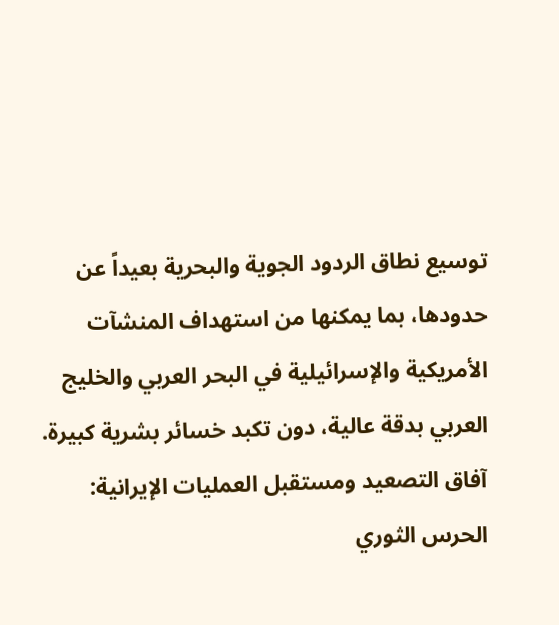توسيع نطاق الردود الجوية والبحرية بعيداً عن حدودها، بما يمكنها من استهداف المنشآت الأمريكية والإسرائيلية في البحر العربي والخليج العربي بدقة عالية، دون تكبد خسائر بشرية كبيرة.
آفاق التصعيد ومستقبل العمليات الإيرانية:
الحرس الثوري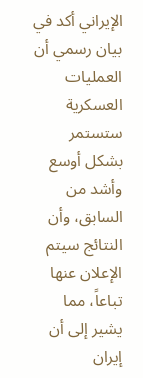الإيراني أكد في بيان رسمي أن العمليات العسكرية ستستمر بشكل أوسع وأشد من السابق، وأن النتائج سيتم الإعلان عنها تباعاً، مما يشير إلى أن إيران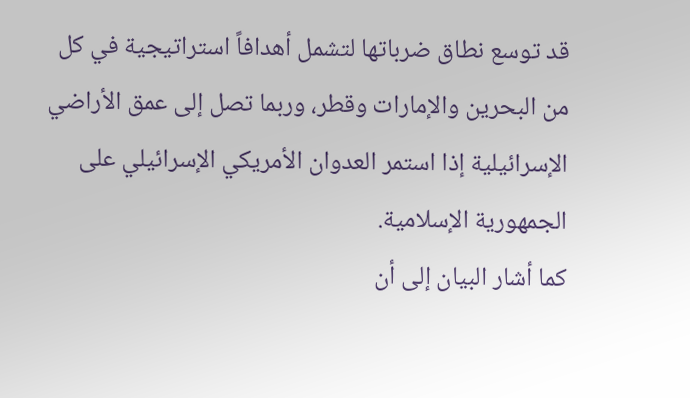قد توسع نطاق ضرباتها لتشمل أهدافاً استراتيجية في كل من البحرين والإمارات وقطر، وربما تصل إلى عمق الأراضي الإسرائيلية إذا استمر العدوان الأمريكي الإسرائيلي على الجمهورية الإسلامية.
كما أشار البيان إلى أن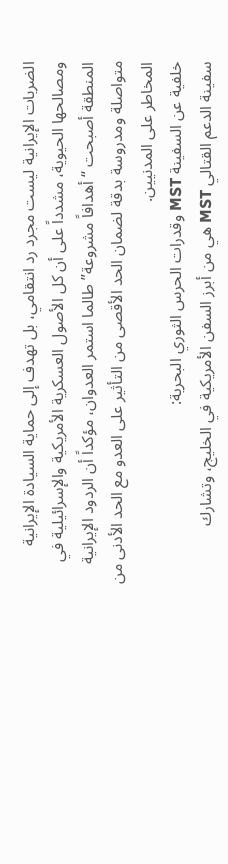الضربات الإيرانية ليست مجرد رد انتقامي، بل تهدف إلى حماية السيادة الإيرانية ومصالحها الحيوية، مشدداً على أن كل الأصول العسكرية الأمريكية والإسرائيلية في المنطقة أصبحت “أهدافاً مشروعة” طالما استمر العدوان، مؤكداً أن الردود الإيرانية متواصلة ومدروسة بدقة لضمان الحد الأقصى من التأثير على العدو مع الحد الأدنى من المخاطر على المدنيين.
خلفية عن السفينة MST وقدرات الحرس الثوري البحرية:
سفينة الدعم القتالي MST هي من أبرز السفن الأمريكية في الخليج، وتشارك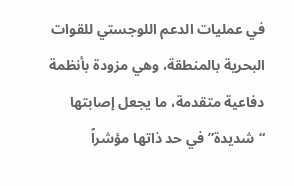في عمليات الدعم اللوجستي للقوات البحرية بالمنطقة، وهي مزودة بأنظمة دفاعية متقدمة، ما يجعل إصابتها “شديدة” في حد ذاتها مؤشراً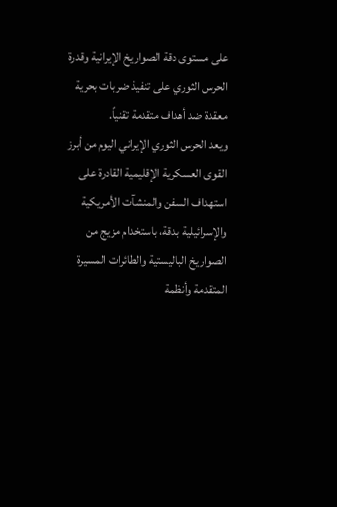على مستوى دقة الصواريخ الإيرانية وقدرة الحرس الثوري على تنفيذ ضربات بحرية معقدة ضد أهداف متقدمة تقنياً.
ويعد الحرس الثوري الإيراني اليوم من أبرز القوى العسكرية الإقليمية القادرة على استهداف السفن والمنشآت الأمريكية والإسرائيلية بدقة، باستخدام مزيج من الصواريخ الباليستية والطائرات المسيرة المتقدمة وأنظمة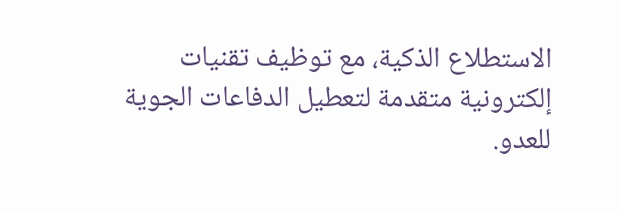الاستطلاع الذكية، مع توظيف تقنيات إلكترونية متقدمة لتعطيل الدفاعات الجوية للعدو.